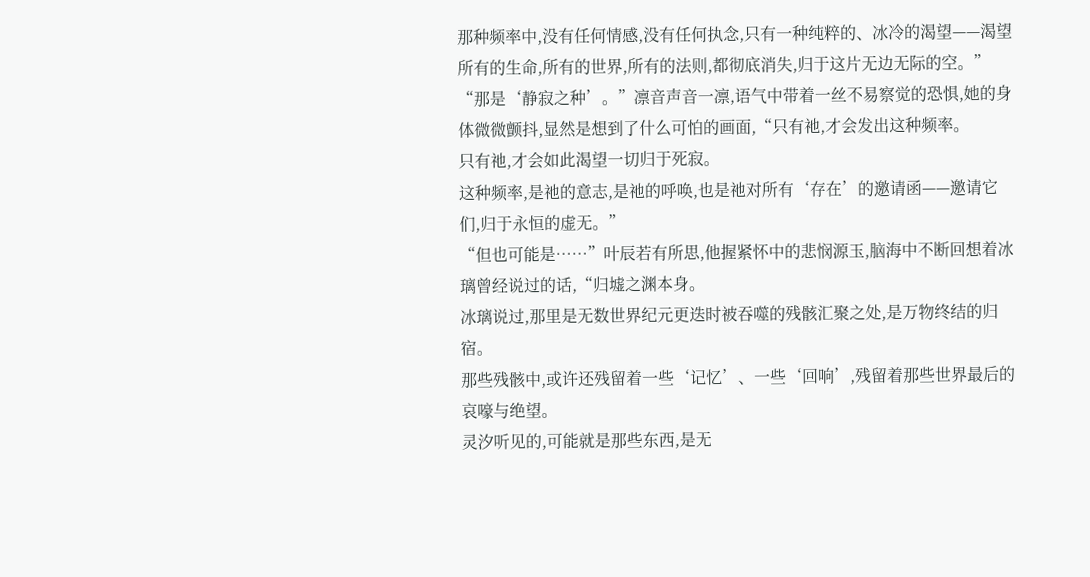那种频率中,没有任何情感,没有任何执念,只有一种纯粹的、冰冷的渴望——渴望所有的生命,所有的世界,所有的法则,都彻底消失,归于这片无边无际的空。”
“那是‘静寂之种’。”凛音声音一凛,语气中带着一丝不易察觉的恐惧,她的身体微微颤抖,显然是想到了什么可怕的画面,“只有祂,才会发出这种频率。
只有祂,才会如此渴望一切归于死寂。
这种频率,是祂的意志,是祂的呼唤,也是祂对所有‘存在’的邀请函——邀请它们,归于永恒的虚无。”
“但也可能是……”叶辰若有所思,他握紧怀中的悲悯源玉,脑海中不断回想着冰璃曾经说过的话,“归墟之渊本身。
冰璃说过,那里是无数世界纪元更迭时被吞噬的残骸汇聚之处,是万物终结的归宿。
那些残骸中,或许还残留着一些‘记忆’、一些‘回响’,残留着那些世界最后的哀嚎与绝望。
灵汐听见的,可能就是那些东西,是无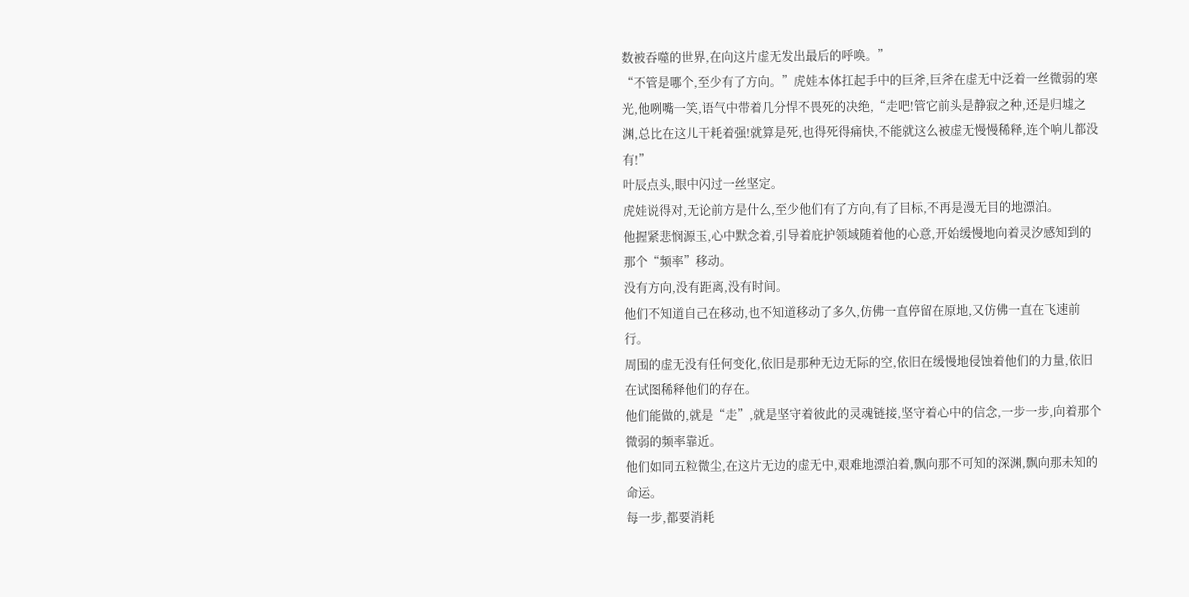数被吞噬的世界,在向这片虚无发出最后的呼唤。”
“不管是哪个,至少有了方向。”虎娃本体扛起手中的巨斧,巨斧在虚无中泛着一丝微弱的寒光,他咧嘴一笑,语气中带着几分悍不畏死的决绝,“走吧!管它前头是静寂之种,还是归墟之渊,总比在这儿干耗着强!就算是死,也得死得痛快,不能就这么被虚无慢慢稀释,连个响儿都没有!”
叶辰点头,眼中闪过一丝坚定。
虎娃说得对,无论前方是什么,至少他们有了方向,有了目标,不再是漫无目的地漂泊。
他握紧悲悯源玉,心中默念着,引导着庇护领域随着他的心意,开始缓慢地向着灵汐感知到的那个“频率”移动。
没有方向,没有距离,没有时间。
他们不知道自己在移动,也不知道移动了多久,仿佛一直停留在原地,又仿佛一直在飞速前行。
周围的虚无没有任何变化,依旧是那种无边无际的空,依旧在缓慢地侵蚀着他们的力量,依旧在试图稀释他们的存在。
他们能做的,就是“走”,就是坚守着彼此的灵魂链接,坚守着心中的信念,一步一步,向着那个微弱的频率靠近。
他们如同五粒微尘,在这片无边的虚无中,艰难地漂泊着,飘向那不可知的深渊,飘向那未知的命运。
每一步,都要消耗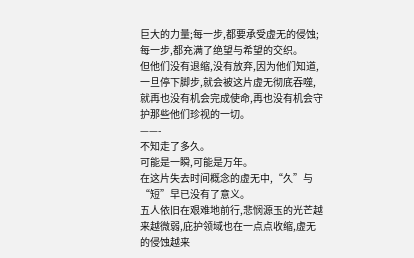巨大的力量;每一步,都要承受虚无的侵蚀;每一步,都充满了绝望与希望的交织。
但他们没有退缩,没有放弃,因为他们知道,一旦停下脚步,就会被这片虚无彻底吞噬,就再也没有机会完成使命,再也没有机会守护那些他们珍视的一切。
——-
不知走了多久。
可能是一瞬,可能是万年。
在这片失去时间概念的虚无中,“久”与“短”早已没有了意义。
五人依旧在艰难地前行,悲悯源玉的光芒越来越微弱,庇护领域也在一点点收缩,虚无的侵蚀越来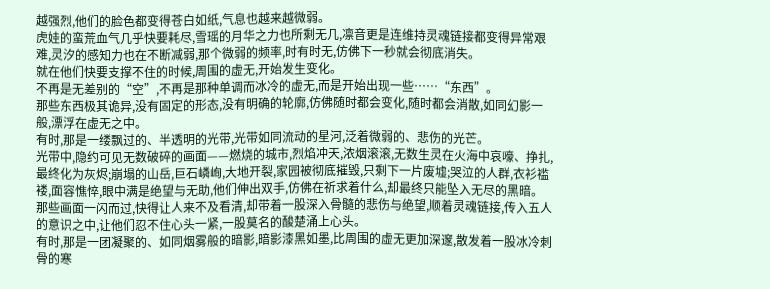越强烈,他们的脸色都变得苍白如纸,气息也越来越微弱。
虎娃的蛮荒血气几乎快要耗尽,雪瑶的月华之力也所剩无几,凛音更是连维持灵魂链接都变得异常艰难,灵汐的感知力也在不断减弱,那个微弱的频率,时有时无,仿佛下一秒就会彻底消失。
就在他们快要支撑不住的时候,周围的虚无,开始发生变化。
不再是无差别的“空”,不再是那种单调而冰冷的虚无,而是开始出现一些……“东西”。
那些东西极其诡异,没有固定的形态,没有明确的轮廓,仿佛随时都会变化,随时都会消散,如同幻影一般,漂浮在虚无之中。
有时,那是一缕飘过的、半透明的光带,光带如同流动的星河,泛着微弱的、悲伤的光芒。
光带中,隐约可见无数破碎的画面——燃烧的城市,烈焰冲天,浓烟滚滚,无数生灵在火海中哀嚎、挣扎,最终化为灰烬;崩塌的山岳,巨石嶙峋,大地开裂,家园被彻底摧毁,只剩下一片废墟;哭泣的人群,衣衫褴褛,面容憔悴,眼中满是绝望与无助,他们伸出双手,仿佛在祈求着什么,却最终只能坠入无尽的黑暗。
那些画面一闪而过,快得让人来不及看清,却带着一股深入骨髓的悲伤与绝望,顺着灵魂链接,传入五人的意识之中,让他们忍不住心头一紧,一股莫名的酸楚涌上心头。
有时,那是一团凝聚的、如同烟雾般的暗影,暗影漆黑如墨,比周围的虚无更加深邃,散发着一股冰冷刺骨的寒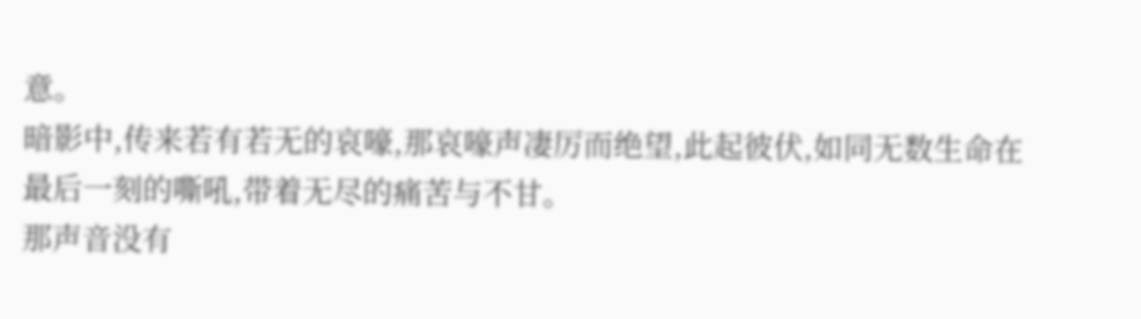意。
暗影中,传来若有若无的哀嚎,那哀嚎声凄厉而绝望,此起彼伏,如同无数生命在最后一刻的嘶吼,带着无尽的痛苦与不甘。
那声音没有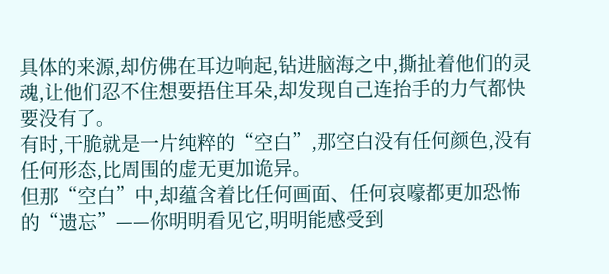具体的来源,却仿佛在耳边响起,钻进脑海之中,撕扯着他们的灵魂,让他们忍不住想要捂住耳朵,却发现自己连抬手的力气都快要没有了。
有时,干脆就是一片纯粹的“空白”,那空白没有任何颜色,没有任何形态,比周围的虚无更加诡异。
但那“空白”中,却蕴含着比任何画面、任何哀嚎都更加恐怖的“遗忘”——你明明看见它,明明能感受到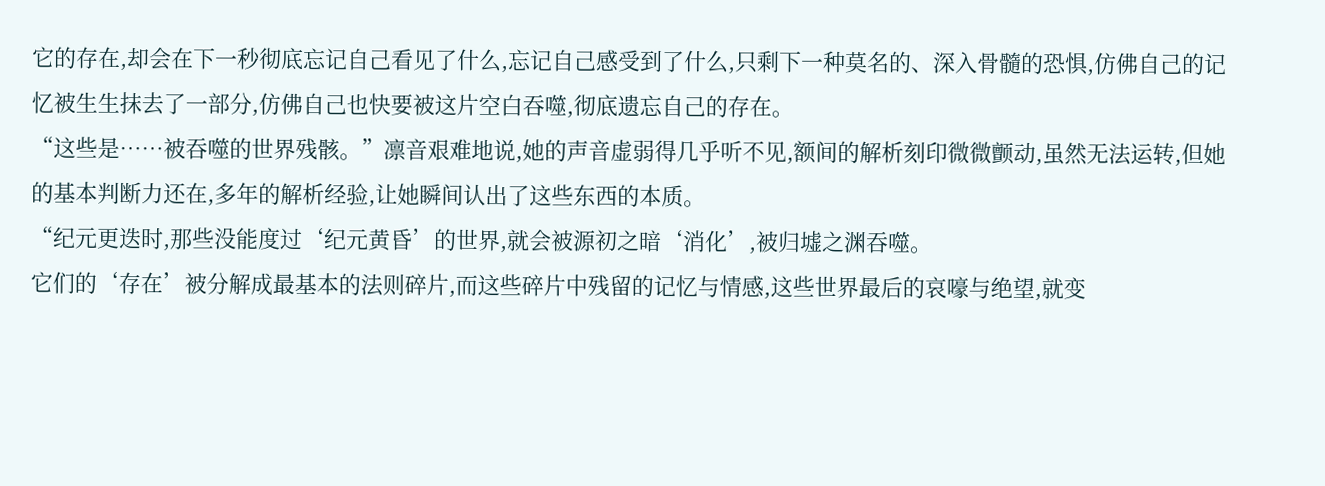它的存在,却会在下一秒彻底忘记自己看见了什么,忘记自己感受到了什么,只剩下一种莫名的、深入骨髓的恐惧,仿佛自己的记忆被生生抹去了一部分,仿佛自己也快要被这片空白吞噬,彻底遗忘自己的存在。
“这些是……被吞噬的世界残骸。”凛音艰难地说,她的声音虚弱得几乎听不见,额间的解析刻印微微颤动,虽然无法运转,但她的基本判断力还在,多年的解析经验,让她瞬间认出了这些东西的本质。
“纪元更迭时,那些没能度过‘纪元黄昏’的世界,就会被源初之暗‘消化’,被归墟之渊吞噬。
它们的‘存在’被分解成最基本的法则碎片,而这些碎片中残留的记忆与情感,这些世界最后的哀嚎与绝望,就变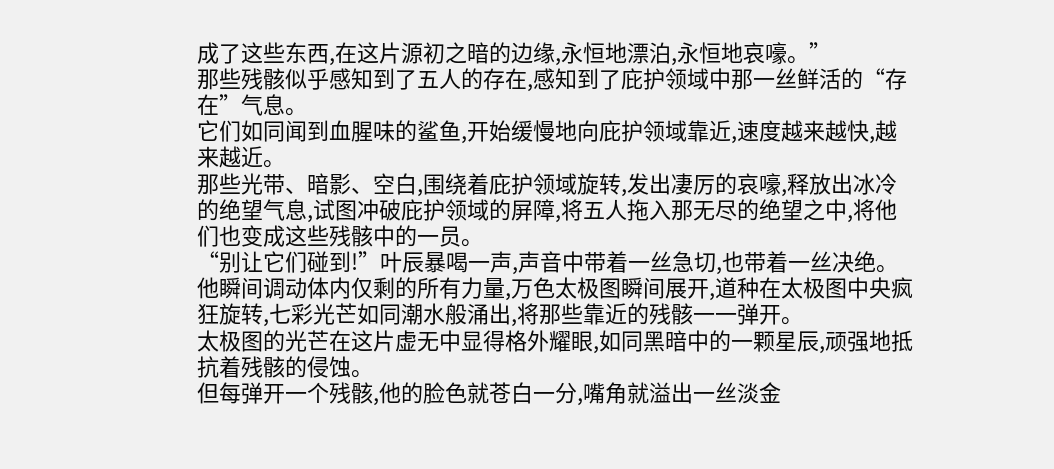成了这些东西,在这片源初之暗的边缘,永恒地漂泊,永恒地哀嚎。”
那些残骸似乎感知到了五人的存在,感知到了庇护领域中那一丝鲜活的“存在”气息。
它们如同闻到血腥味的鲨鱼,开始缓慢地向庇护领域靠近,速度越来越快,越来越近。
那些光带、暗影、空白,围绕着庇护领域旋转,发出凄厉的哀嚎,释放出冰冷的绝望气息,试图冲破庇护领域的屏障,将五人拖入那无尽的绝望之中,将他们也变成这些残骸中的一员。
“别让它们碰到!”叶辰暴喝一声,声音中带着一丝急切,也带着一丝决绝。
他瞬间调动体内仅剩的所有力量,万色太极图瞬间展开,道种在太极图中央疯狂旋转,七彩光芒如同潮水般涌出,将那些靠近的残骸一一弹开。
太极图的光芒在这片虚无中显得格外耀眼,如同黑暗中的一颗星辰,顽强地抵抗着残骸的侵蚀。
但每弹开一个残骸,他的脸色就苍白一分,嘴角就溢出一丝淡金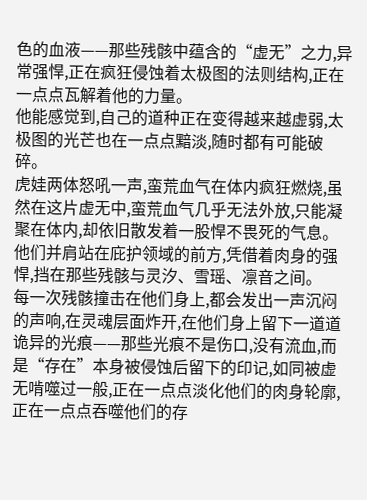色的血液——那些残骸中蕴含的“虚无”之力,异常强悍,正在疯狂侵蚀着太极图的法则结构,正在一点点瓦解着他的力量。
他能感觉到,自己的道种正在变得越来越虚弱,太极图的光芒也在一点点黯淡,随时都有可能破碎。
虎娃两体怒吼一声,蛮荒血气在体内疯狂燃烧,虽然在这片虚无中,蛮荒血气几乎无法外放,只能凝聚在体内,却依旧散发着一股悍不畏死的气息。
他们并肩站在庇护领域的前方,凭借着肉身的强悍,挡在那些残骸与灵汐、雪瑶、凛音之间。
每一次残骸撞击在他们身上,都会发出一声沉闷的声响,在灵魂层面炸开,在他们身上留下一道道诡异的光痕——那些光痕不是伤口,没有流血,而是“存在”本身被侵蚀后留下的印记,如同被虚无啃噬过一般,正在一点点淡化他们的肉身轮廓,正在一点点吞噬他们的存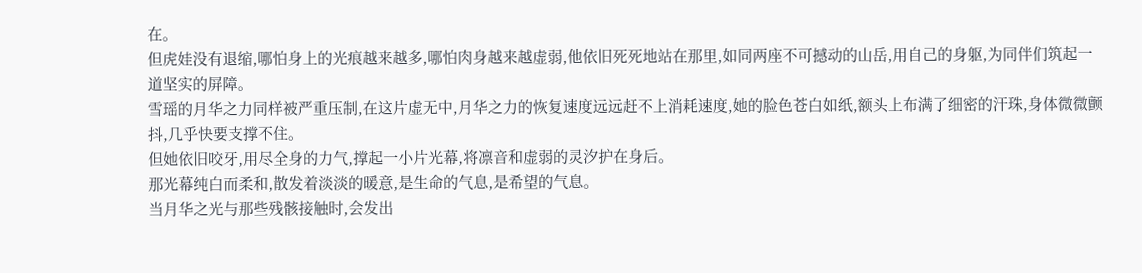在。
但虎娃没有退缩,哪怕身上的光痕越来越多,哪怕肉身越来越虚弱,他依旧死死地站在那里,如同两座不可撼动的山岳,用自己的身躯,为同伴们筑起一道坚实的屏障。
雪瑶的月华之力同样被严重压制,在这片虚无中,月华之力的恢复速度远远赶不上消耗速度,她的脸色苍白如纸,额头上布满了细密的汗珠,身体微微颤抖,几乎快要支撑不住。
但她依旧咬牙,用尽全身的力气,撑起一小片光幕,将凛音和虚弱的灵汐护在身后。
那光幕纯白而柔和,散发着淡淡的暖意,是生命的气息,是希望的气息。
当月华之光与那些残骸接触时,会发出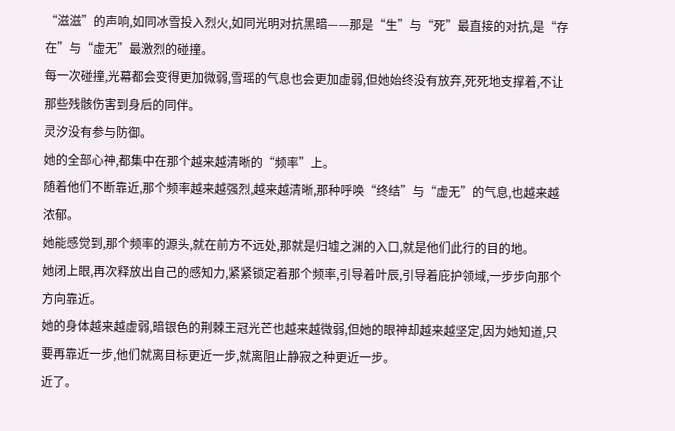“滋滋”的声响,如同冰雪投入烈火,如同光明对抗黑暗——那是“生”与“死”最直接的对抗,是“存在”与“虚无”最激烈的碰撞。
每一次碰撞,光幕都会变得更加微弱,雪瑶的气息也会更加虚弱,但她始终没有放弃,死死地支撑着,不让那些残骸伤害到身后的同伴。
灵汐没有参与防御。
她的全部心神,都集中在那个越来越清晰的“频率”上。
随着他们不断靠近,那个频率越来越强烈,越来越清晰,那种呼唤“终结”与“虚无”的气息,也越来越浓郁。
她能感觉到,那个频率的源头,就在前方不远处,那就是归墟之渊的入口,就是他们此行的目的地。
她闭上眼,再次释放出自己的感知力,紧紧锁定着那个频率,引导着叶辰,引导着庇护领域,一步步向那个方向靠近。
她的身体越来越虚弱,暗银色的荆棘王冠光芒也越来越微弱,但她的眼神却越来越坚定,因为她知道,只要再靠近一步,他们就离目标更近一步,就离阻止静寂之种更近一步。
近了。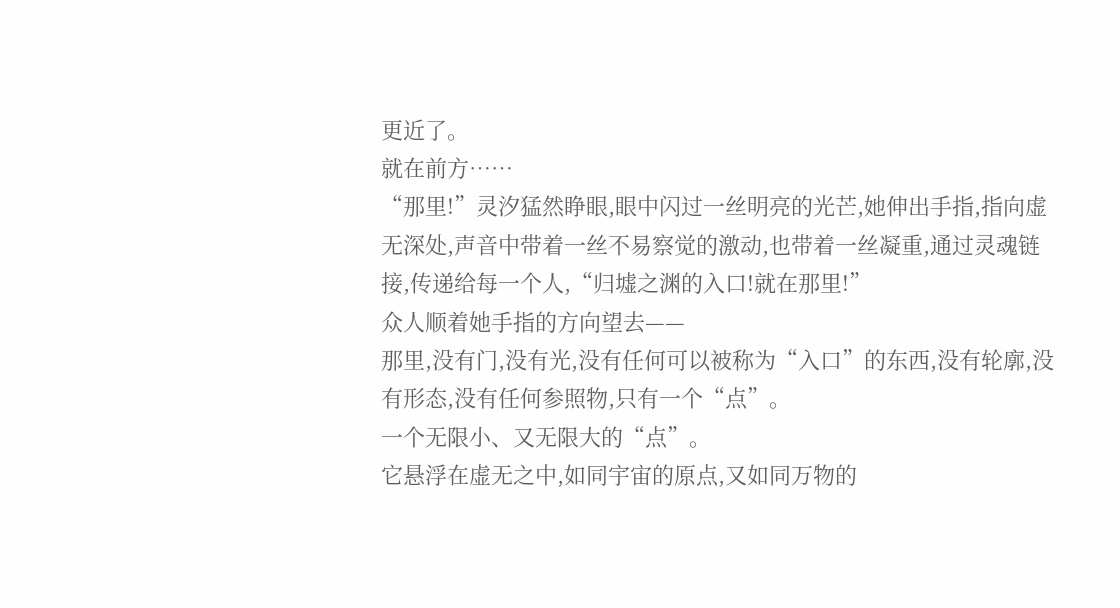更近了。
就在前方……
“那里!”灵汐猛然睁眼,眼中闪过一丝明亮的光芒,她伸出手指,指向虚无深处,声音中带着一丝不易察觉的激动,也带着一丝凝重,通过灵魂链接,传递给每一个人,“归墟之渊的入口!就在那里!”
众人顺着她手指的方向望去——
那里,没有门,没有光,没有任何可以被称为“入口”的东西,没有轮廓,没有形态,没有任何参照物,只有一个“点”。
一个无限小、又无限大的“点”。
它悬浮在虚无之中,如同宇宙的原点,又如同万物的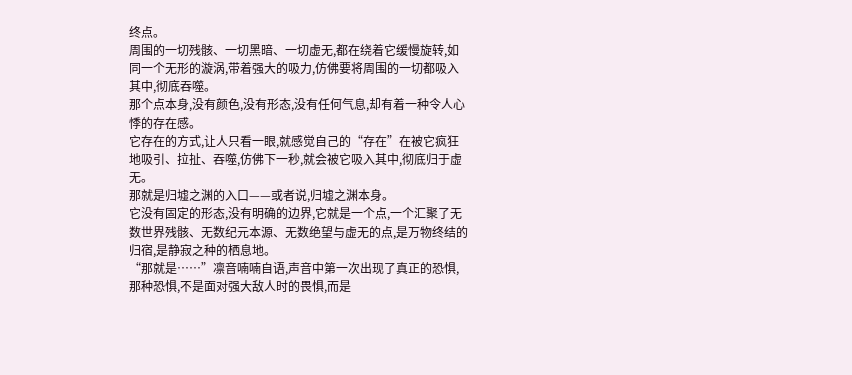终点。
周围的一切残骸、一切黑暗、一切虚无,都在绕着它缓慢旋转,如同一个无形的漩涡,带着强大的吸力,仿佛要将周围的一切都吸入其中,彻底吞噬。
那个点本身,没有颜色,没有形态,没有任何气息,却有着一种令人心悸的存在感。
它存在的方式,让人只看一眼,就感觉自己的“存在”在被它疯狂地吸引、拉扯、吞噬,仿佛下一秒,就会被它吸入其中,彻底归于虚无。
那就是归墟之渊的入口——或者说,归墟之渊本身。
它没有固定的形态,没有明确的边界,它就是一个点,一个汇聚了无数世界残骸、无数纪元本源、无数绝望与虚无的点,是万物终结的归宿,是静寂之种的栖息地。
“那就是……”凛音喃喃自语,声音中第一次出现了真正的恐惧,那种恐惧,不是面对强大敌人时的畏惧,而是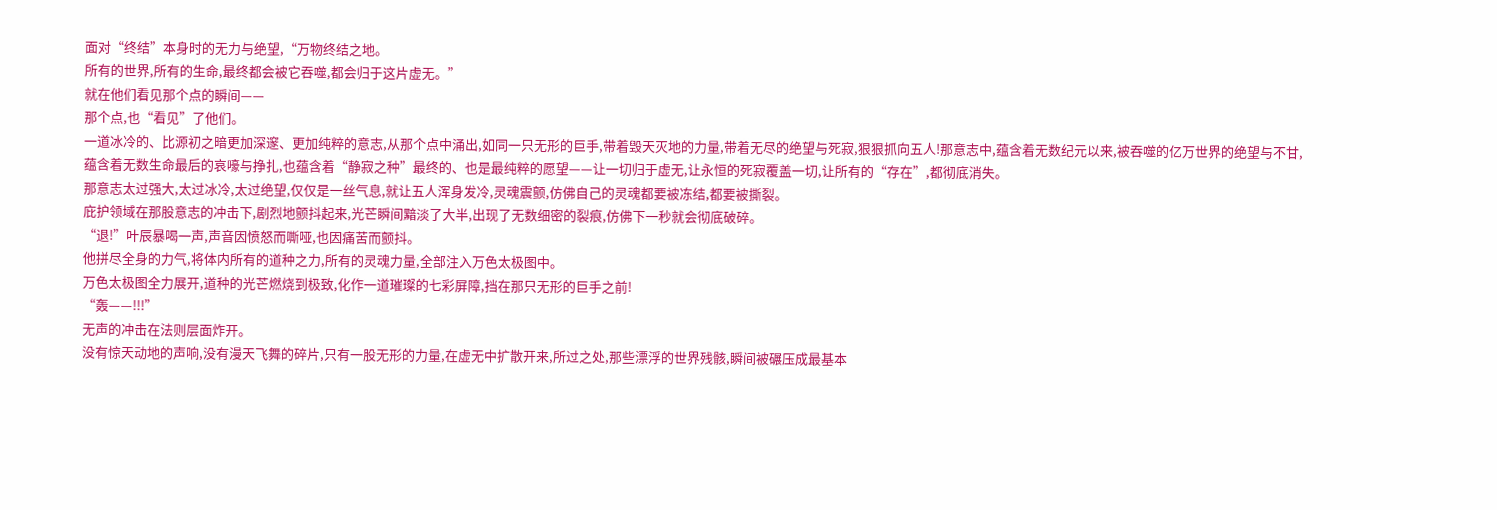面对“终结”本身时的无力与绝望,“万物终结之地。
所有的世界,所有的生命,最终都会被它吞噬,都会归于这片虚无。”
就在他们看见那个点的瞬间——
那个点,也“看见”了他们。
一道冰冷的、比源初之暗更加深邃、更加纯粹的意志,从那个点中涌出,如同一只无形的巨手,带着毁天灭地的力量,带着无尽的绝望与死寂,狠狠抓向五人!那意志中,蕴含着无数纪元以来,被吞噬的亿万世界的绝望与不甘,蕴含着无数生命最后的哀嚎与挣扎,也蕴含着“静寂之种”最终的、也是最纯粹的愿望——让一切归于虚无,让永恒的死寂覆盖一切,让所有的“存在”,都彻底消失。
那意志太过强大,太过冰冷,太过绝望,仅仅是一丝气息,就让五人浑身发冷,灵魂震颤,仿佛自己的灵魂都要被冻结,都要被撕裂。
庇护领域在那股意志的冲击下,剧烈地颤抖起来,光芒瞬间黯淡了大半,出现了无数细密的裂痕,仿佛下一秒就会彻底破碎。
“退!”叶辰暴喝一声,声音因愤怒而嘶哑,也因痛苦而颤抖。
他拼尽全身的力气,将体内所有的道种之力,所有的灵魂力量,全部注入万色太极图中。
万色太极图全力展开,道种的光芒燃烧到极致,化作一道璀璨的七彩屏障,挡在那只无形的巨手之前!
“轰——!!!”
无声的冲击在法则层面炸开。
没有惊天动地的声响,没有漫天飞舞的碎片,只有一股无形的力量,在虚无中扩散开来,所过之处,那些漂浮的世界残骸,瞬间被碾压成最基本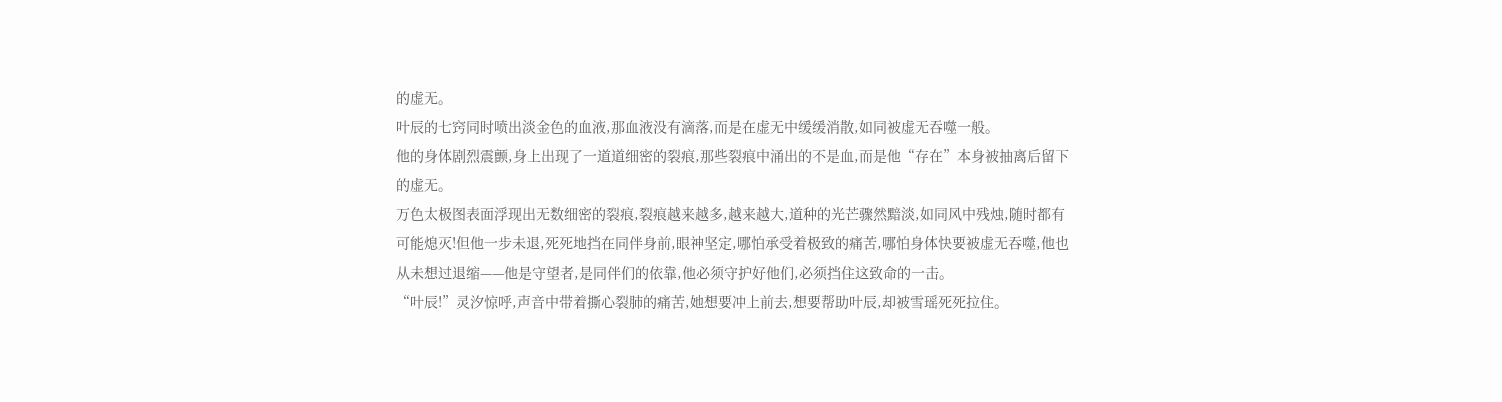的虚无。
叶辰的七窍同时喷出淡金色的血液,那血液没有滴落,而是在虚无中缓缓消散,如同被虚无吞噬一般。
他的身体剧烈震颤,身上出现了一道道细密的裂痕,那些裂痕中涌出的不是血,而是他“存在”本身被抽离后留下的虚无。
万色太极图表面浮现出无数细密的裂痕,裂痕越来越多,越来越大,道种的光芒骤然黯淡,如同风中残烛,随时都有可能熄灭!但他一步未退,死死地挡在同伴身前,眼神坚定,哪怕承受着极致的痛苦,哪怕身体快要被虚无吞噬,他也从未想过退缩——他是守望者,是同伴们的依靠,他必须守护好他们,必须挡住这致命的一击。
“叶辰!”灵汐惊呼,声音中带着撕心裂肺的痛苦,她想要冲上前去,想要帮助叶辰,却被雪瑶死死拉住。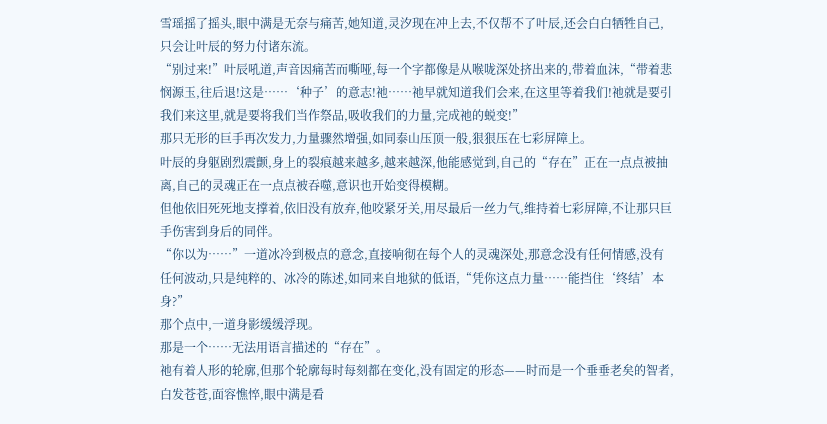雪瑶摇了摇头,眼中满是无奈与痛苦,她知道,灵汐现在冲上去,不仅帮不了叶辰,还会白白牺牲自己,只会让叶辰的努力付诸东流。
“别过来!”叶辰吼道,声音因痛苦而嘶哑,每一个字都像是从喉咙深处挤出来的,带着血沫,“带着悲悯源玉,往后退!这是……‘种子’的意志!祂……祂早就知道我们会来,在这里等着我们!祂就是要引我们来这里,就是要将我们当作祭品,吸收我们的力量,完成祂的蜕变!”
那只无形的巨手再次发力,力量骤然增强,如同泰山压顶一般,狠狠压在七彩屏障上。
叶辰的身躯剧烈震颤,身上的裂痕越来越多,越来越深,他能感觉到,自己的“存在”正在一点点被抽离,自己的灵魂正在一点点被吞噬,意识也开始变得模糊。
但他依旧死死地支撑着,依旧没有放弃,他咬紧牙关,用尽最后一丝力气,维持着七彩屏障,不让那只巨手伤害到身后的同伴。
“你以为……”一道冰冷到极点的意念,直接响彻在每个人的灵魂深处,那意念没有任何情感,没有任何波动,只是纯粹的、冰冷的陈述,如同来自地狱的低语,“凭你这点力量……能挡住‘终结’本身?”
那个点中,一道身影缓缓浮现。
那是一个……无法用语言描述的“存在”。
祂有着人形的轮廓,但那个轮廓每时每刻都在变化,没有固定的形态——时而是一个垂垂老矣的智者,白发苍苍,面容憔悴,眼中满是看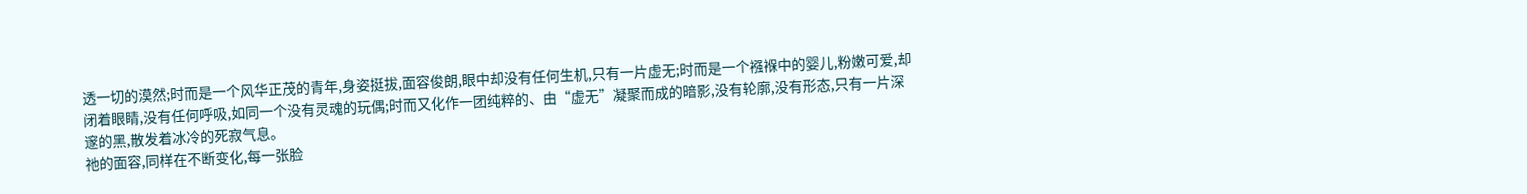透一切的漠然;时而是一个风华正茂的青年,身姿挺拔,面容俊朗,眼中却没有任何生机,只有一片虚无;时而是一个襁褓中的婴儿,粉嫩可爱,却闭着眼睛,没有任何呼吸,如同一个没有灵魂的玩偶;时而又化作一团纯粹的、由“虚无”凝聚而成的暗影,没有轮廓,没有形态,只有一片深邃的黑,散发着冰冷的死寂气息。
祂的面容,同样在不断变化,每一张脸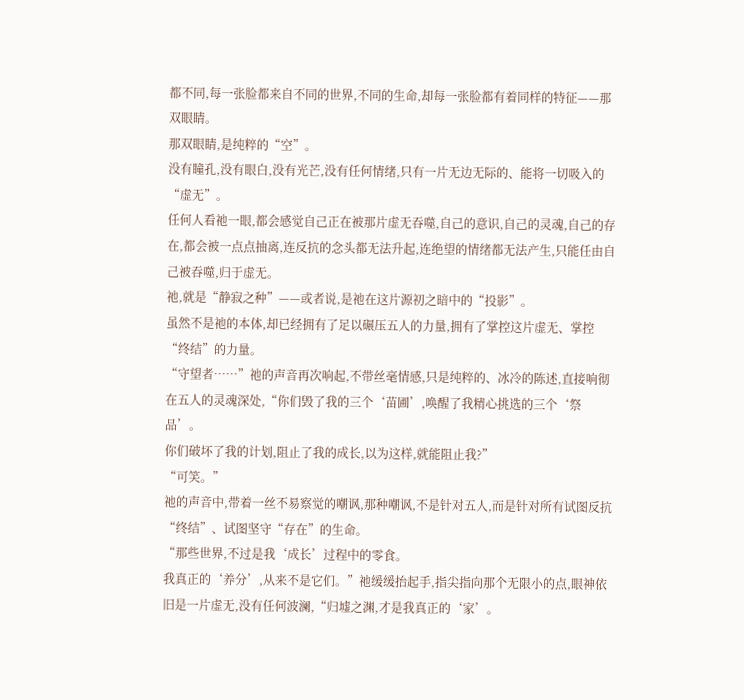都不同,每一张脸都来自不同的世界,不同的生命,却每一张脸都有着同样的特征——那双眼睛。
那双眼睛,是纯粹的“空”。
没有瞳孔,没有眼白,没有光芒,没有任何情绪,只有一片无边无际的、能将一切吸入的“虚无”。
任何人看祂一眼,都会感觉自己正在被那片虚无吞噬,自己的意识,自己的灵魂,自己的存在,都会被一点点抽离,连反抗的念头都无法升起,连绝望的情绪都无法产生,只能任由自己被吞噬,归于虚无。
祂,就是“静寂之种”——或者说,是祂在这片源初之暗中的“投影”。
虽然不是祂的本体,却已经拥有了足以碾压五人的力量,拥有了掌控这片虚无、掌控“终结”的力量。
“守望者……”祂的声音再次响起,不带丝毫情感,只是纯粹的、冰冷的陈述,直接响彻在五人的灵魂深处,“你们毁了我的三个‘苗圃’,唤醒了我精心挑选的三个‘祭品’。
你们破坏了我的计划,阻止了我的成长,以为这样,就能阻止我?”
“可笑。”
祂的声音中,带着一丝不易察觉的嘲讽,那种嘲讽,不是针对五人,而是针对所有试图反抗“终结”、试图坚守“存在”的生命。
“那些世界,不过是我‘成长’过程中的零食。
我真正的‘养分’,从来不是它们。”祂缓缓抬起手,指尖指向那个无限小的点,眼神依旧是一片虚无,没有任何波澜,“归墟之渊,才是我真正的‘家’。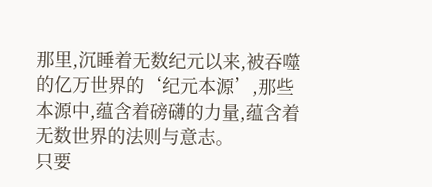那里,沉睡着无数纪元以来,被吞噬的亿万世界的‘纪元本源’,那些本源中,蕴含着磅礴的力量,蕴含着无数世界的法则与意志。
只要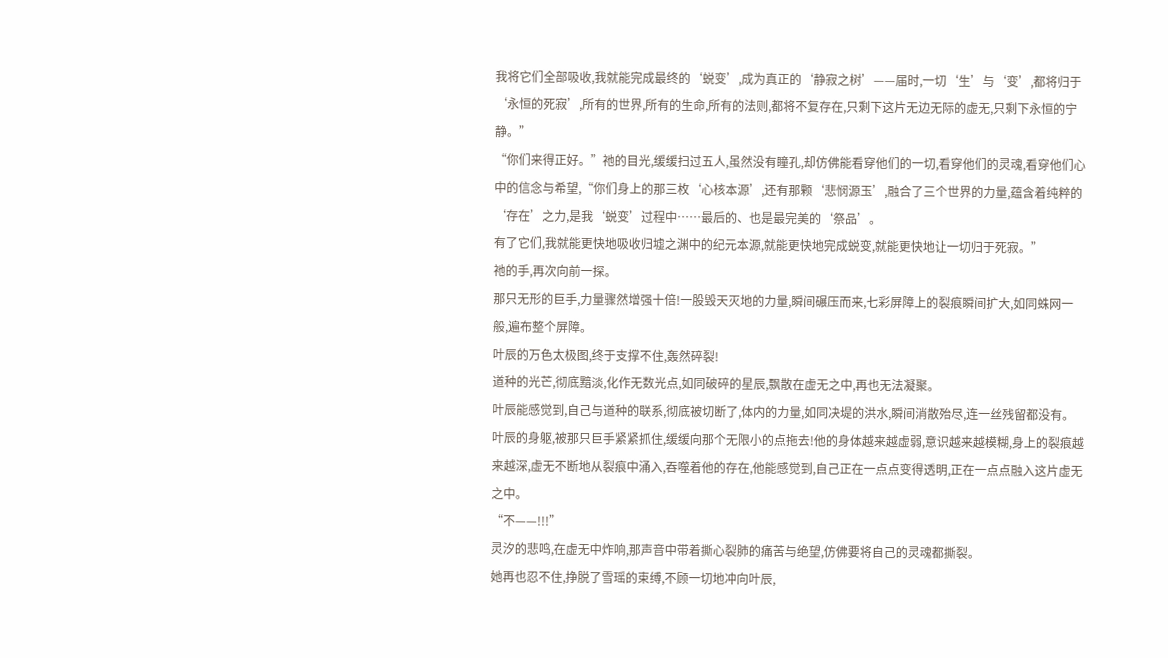我将它们全部吸收,我就能完成最终的‘蜕变’,成为真正的‘静寂之树’——届时,一切‘生’与‘变’,都将归于‘永恒的死寂’,所有的世界,所有的生命,所有的法则,都将不复存在,只剩下这片无边无际的虚无,只剩下永恒的宁静。”
“你们来得正好。”祂的目光,缓缓扫过五人,虽然没有瞳孔,却仿佛能看穿他们的一切,看穿他们的灵魂,看穿他们心中的信念与希望,“你们身上的那三枚‘心核本源’,还有那颗‘悲悯源玉’,融合了三个世界的力量,蕴含着纯粹的‘存在’之力,是我‘蜕变’过程中……最后的、也是最完美的‘祭品’。
有了它们,我就能更快地吸收归墟之渊中的纪元本源,就能更快地完成蜕变,就能更快地让一切归于死寂。”
祂的手,再次向前一探。
那只无形的巨手,力量骤然增强十倍!一股毁天灭地的力量,瞬间碾压而来,七彩屏障上的裂痕瞬间扩大,如同蛛网一般,遍布整个屏障。
叶辰的万色太极图,终于支撑不住,轰然碎裂!
道种的光芒,彻底黯淡,化作无数光点,如同破碎的星辰,飘散在虚无之中,再也无法凝聚。
叶辰能感觉到,自己与道种的联系,彻底被切断了,体内的力量,如同决堤的洪水,瞬间消散殆尽,连一丝残留都没有。
叶辰的身躯,被那只巨手紧紧抓住,缓缓向那个无限小的点拖去!他的身体越来越虚弱,意识越来越模糊,身上的裂痕越来越深,虚无不断地从裂痕中涌入,吞噬着他的存在,他能感觉到,自己正在一点点变得透明,正在一点点融入这片虚无之中。
“不——!!!”
灵汐的悲鸣,在虚无中炸响,那声音中带着撕心裂肺的痛苦与绝望,仿佛要将自己的灵魂都撕裂。
她再也忍不住,挣脱了雪瑶的束缚,不顾一切地冲向叶辰,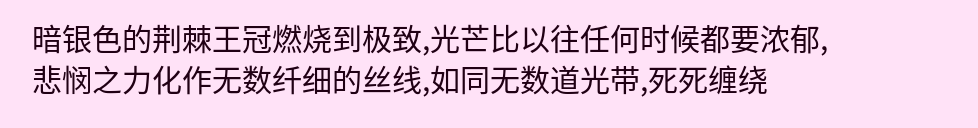暗银色的荆棘王冠燃烧到极致,光芒比以往任何时候都要浓郁,悲悯之力化作无数纤细的丝线,如同无数道光带,死死缠绕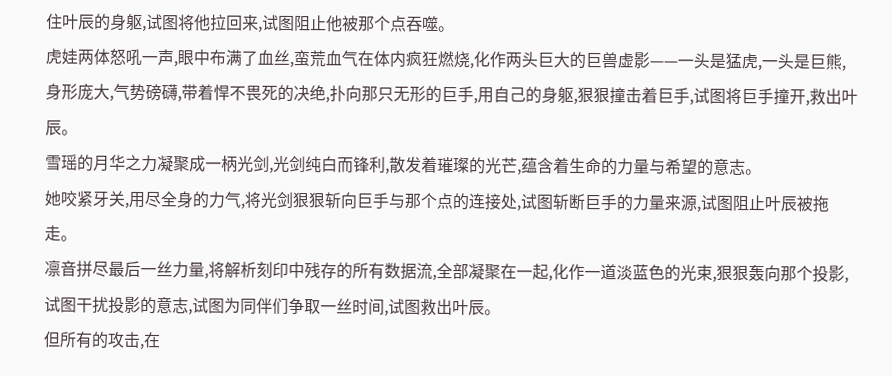住叶辰的身躯,试图将他拉回来,试图阻止他被那个点吞噬。
虎娃两体怒吼一声,眼中布满了血丝,蛮荒血气在体内疯狂燃烧,化作两头巨大的巨兽虚影——一头是猛虎,一头是巨熊,身形庞大,气势磅礴,带着悍不畏死的决绝,扑向那只无形的巨手,用自己的身躯,狠狠撞击着巨手,试图将巨手撞开,救出叶辰。
雪瑶的月华之力凝聚成一柄光剑,光剑纯白而锋利,散发着璀璨的光芒,蕴含着生命的力量与希望的意志。
她咬紧牙关,用尽全身的力气,将光剑狠狠斩向巨手与那个点的连接处,试图斩断巨手的力量来源,试图阻止叶辰被拖走。
凛音拼尽最后一丝力量,将解析刻印中残存的所有数据流,全部凝聚在一起,化作一道淡蓝色的光束,狠狠轰向那个投影,试图干扰投影的意志,试图为同伴们争取一丝时间,试图救出叶辰。
但所有的攻击,在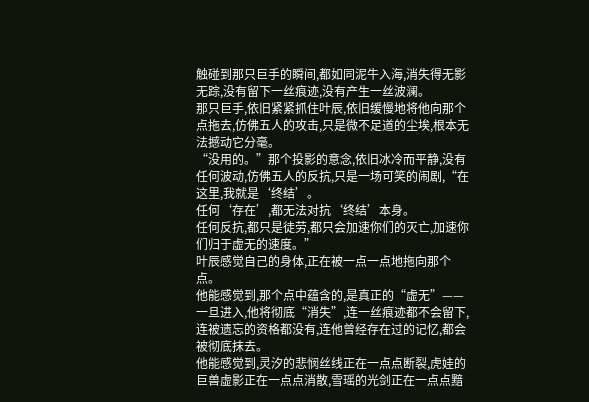触碰到那只巨手的瞬间,都如同泥牛入海,消失得无影无踪,没有留下一丝痕迹,没有产生一丝波澜。
那只巨手,依旧紧紧抓住叶辰,依旧缓慢地将他向那个点拖去,仿佛五人的攻击,只是微不足道的尘埃,根本无法撼动它分毫。
“没用的。”那个投影的意念,依旧冰冷而平静,没有任何波动,仿佛五人的反抗,只是一场可笑的闹剧,“在这里,我就是‘终结’。
任何‘存在’,都无法对抗‘终结’本身。
任何反抗,都只是徒劳,都只会加速你们的灭亡,加速你们归于虚无的速度。”
叶辰感觉自己的身体,正在被一点一点地拖向那个点。
他能感觉到,那个点中蕴含的,是真正的“虚无”——一旦进入,他将彻底“消失”,连一丝痕迹都不会留下,连被遗忘的资格都没有,连他曾经存在过的记忆,都会被彻底抹去。
他能感觉到,灵汐的悲悯丝线正在一点点断裂,虎娃的巨兽虚影正在一点点消散,雪瑶的光剑正在一点点黯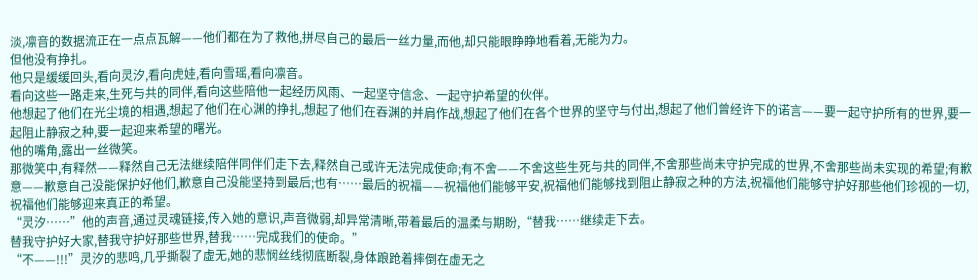淡,凛音的数据流正在一点点瓦解——他们都在为了救他,拼尽自己的最后一丝力量,而他,却只能眼睁睁地看着,无能为力。
但他没有挣扎。
他只是缓缓回头,看向灵汐,看向虎娃,看向雪瑶,看向凛音。
看向这些一路走来,生死与共的同伴,看向这些陪他一起经历风雨、一起坚守信念、一起守护希望的伙伴。
他想起了他们在光尘境的相遇,想起了他们在心渊的挣扎,想起了他们在吞渊的并肩作战,想起了他们在各个世界的坚守与付出,想起了他们曾经许下的诺言——要一起守护所有的世界,要一起阻止静寂之种,要一起迎来希望的曙光。
他的嘴角,露出一丝微笑。
那微笑中,有释然——释然自己无法继续陪伴同伴们走下去,释然自己或许无法完成使命;有不舍——不舍这些生死与共的同伴,不舍那些尚未守护完成的世界,不舍那些尚未实现的希望;有歉意——歉意自己没能保护好他们,歉意自己没能坚持到最后;也有……最后的祝福——祝福他们能够平安,祝福他们能够找到阻止静寂之种的方法,祝福他们能够守护好那些他们珍视的一切,祝福他们能够迎来真正的希望。
“灵汐……”他的声音,通过灵魂链接,传入她的意识,声音微弱,却异常清晰,带着最后的温柔与期盼,“替我……继续走下去。
替我守护好大家,替我守护好那些世界,替我……完成我们的使命。”
“不——!!!”灵汐的悲鸣,几乎撕裂了虚无,她的悲悯丝线彻底断裂,身体踉跄着摔倒在虚无之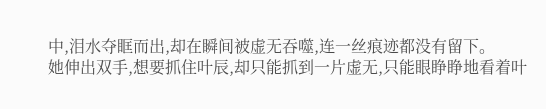中,泪水夺眶而出,却在瞬间被虚无吞噬,连一丝痕迹都没有留下。
她伸出双手,想要抓住叶辰,却只能抓到一片虚无,只能眼睁睁地看着叶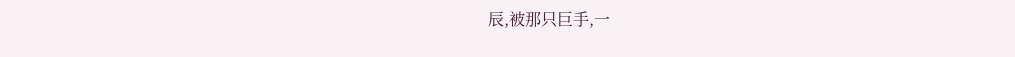辰,被那只巨手,一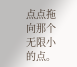点点拖向那个无限小的点。